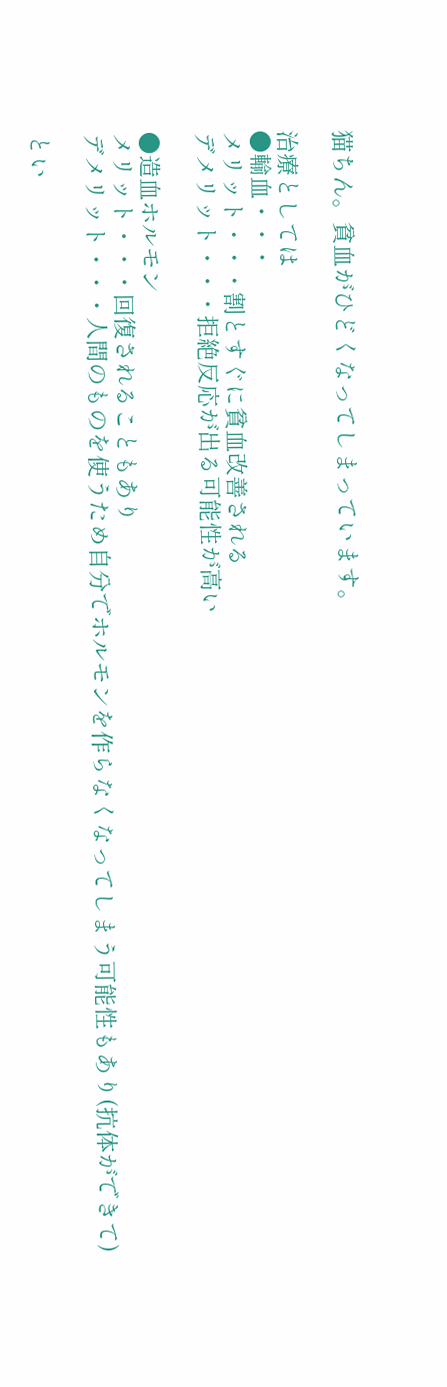猫ちん。貧血がひどくなってしまっています。

治療としては
●輸血・・・
メリット・・・割とすぐに貧血改善される
デメリット・・・拒絶反応が出る可能性が高い

●造血ホルモン
メリット・・・回復されることもあり
デメリット・・・人間のものを使うため自分でホルモンを作らなくなってしまう可能性もあり(抗体ができて)

とい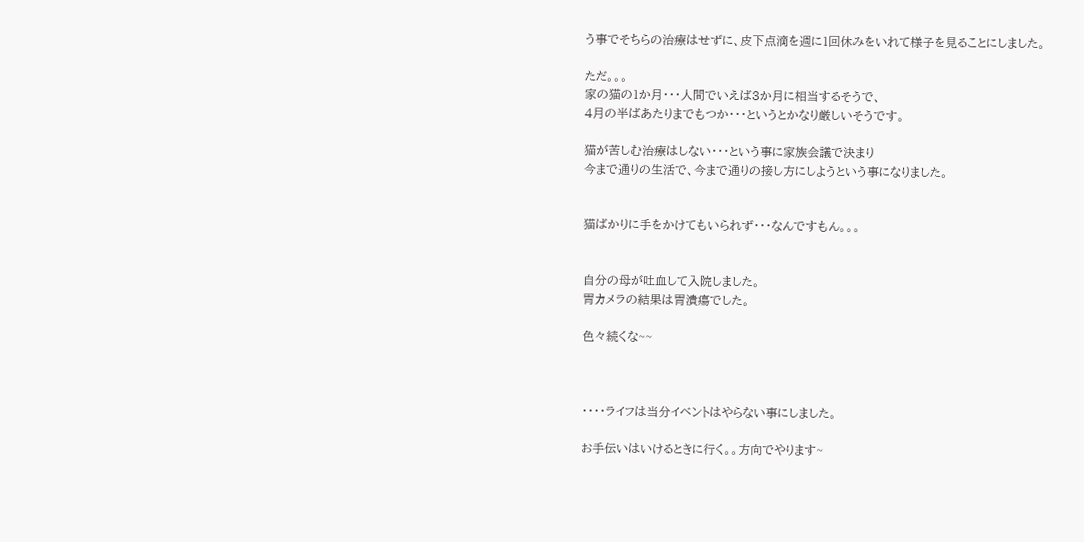う事でそちらの治療はせずに、皮下点滴を週に1回休みをいれて様子を見ることにしました。

ただ。。。
家の猫の1か月・・・人間でいえば3か月に相当するそうで、
4月の半ばあたりまでもつか・・・というとかなり厳しいそうです。

猫が苦しむ治療はしない・・・という事に家族会議で決まり
今まで通りの生活で、今まで通りの接し方にしようという事になりました。


猫ばかりに手をかけてもいられず・・・なんですもん。。。


自分の母が吐血して入院しました。
胃カメラの結果は胃潰瘍でした。

色々続くな~~



・・・・ライフは当分イベントはやらない事にしました。

お手伝いはいけるときに行く。。方向でやります~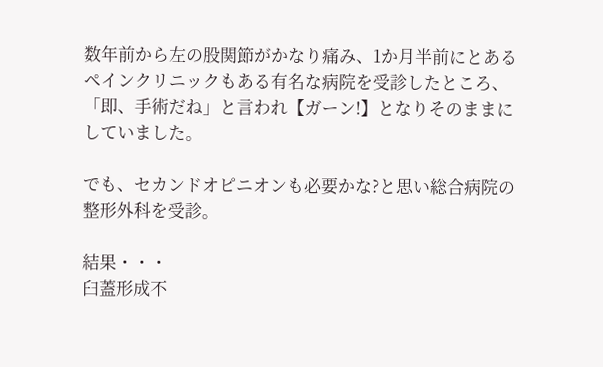数年前から左の股関節がかなり痛み、1か月半前にとあるペインクリニックもある有名な病院を受診したところ、「即、手術だね」と言われ【ガーン!】となりそのままにしていました。

でも、セカンドオピニオンも必要かな?と思い総合病院の整形外科を受診。

結果・・・
臼蓋形成不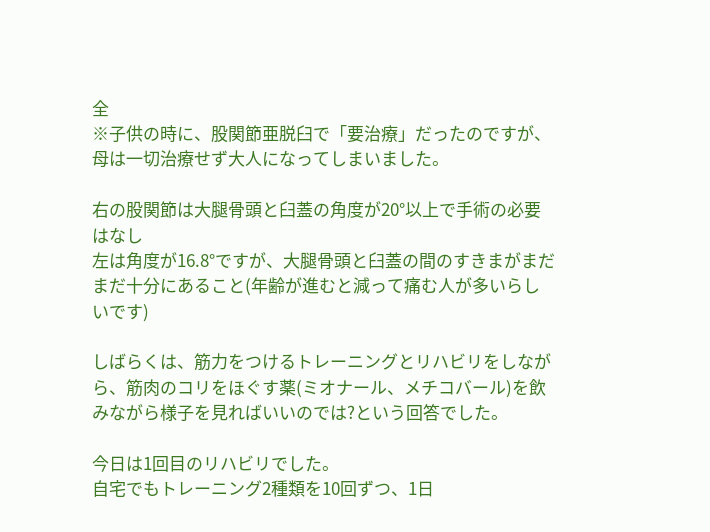全
※子供の時に、股関節亜脱臼で「要治療」だったのですが、母は一切治療せず大人になってしまいました。

右の股関節は大腿骨頭と臼蓋の角度が20°以上で手術の必要はなし
左は角度が16.8°ですが、大腿骨頭と臼蓋の間のすきまがまだまだ十分にあること(年齢が進むと減って痛む人が多いらしいです)

しばらくは、筋力をつけるトレーニングとリハビリをしながら、筋肉のコリをほぐす薬(ミオナール、メチコバール)を飲みながら様子を見ればいいのでは?という回答でした。

今日は1回目のリハビリでした。
自宅でもトレーニング2種類を10回ずつ、1日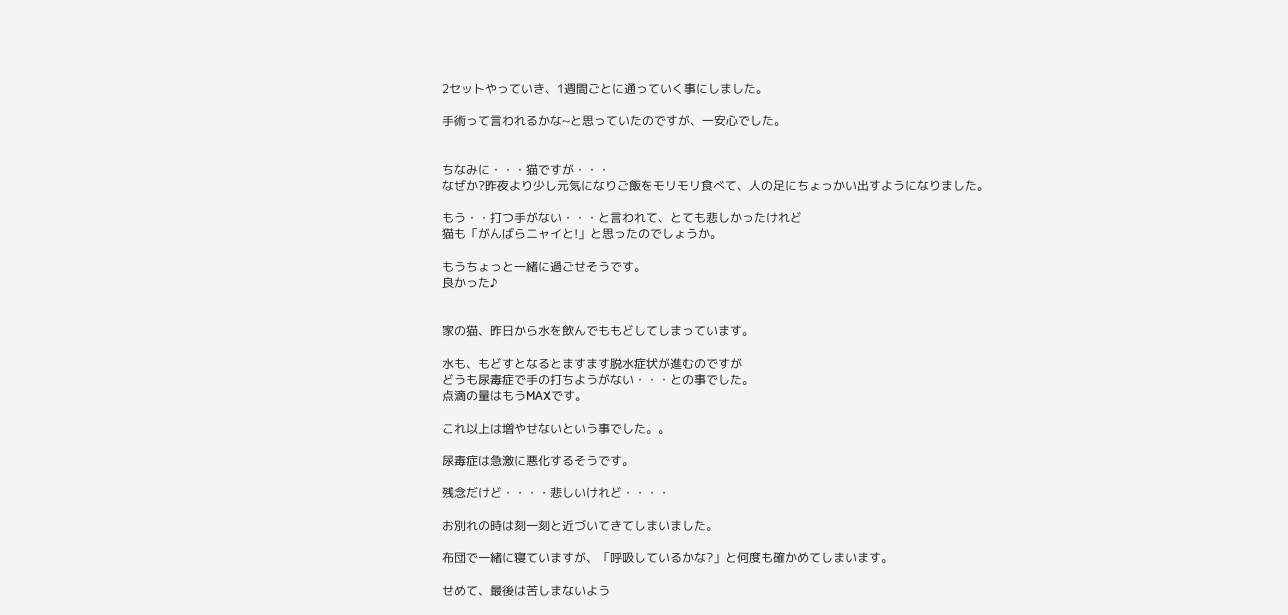2セットやっていき、1週間ごとに通っていく事にしました。

手術って言われるかな~と思っていたのですが、一安心でした。


ちなみに・・・猫ですが・・・
なぜか?昨夜より少し元気になりご飯をモリモリ食べて、人の足にちょっかい出すようになりました。

もう・・打つ手がない・・・と言われて、とても悲しかったけれど
猫も「がんばらニャイと!」と思ったのでしょうか。

もうちょっと一緒に過ごせそうです。
良かった♪


家の猫、昨日から水を飲んでももどしてしまっています。

水も、もどすとなるとますます脱水症状が進むのですが
どうも尿毒症で手の打ちようがない・・・との事でした。
点滴の量はもうMAXです。

これ以上は増やせないという事でした。。

尿毒症は急激に悪化するそうです。

残念だけど・・・・悲しいけれど・・・・

お別れの時は刻一刻と近づいてきてしまいました。

布団で一緒に寝ていますが、「呼吸しているかな?」と何度も確かめてしまいます。

せめて、最後は苦しまないよう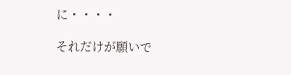に・・・・

それだけが願いで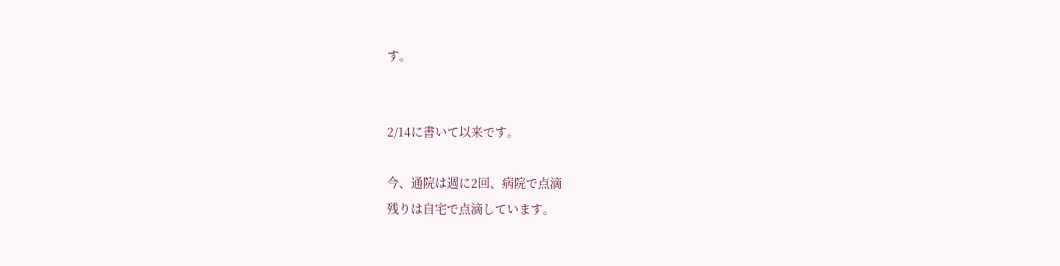す。


2/14に書いて以来です。

今、通院は週に2回、病院で点滴
残りは自宅で点滴しています。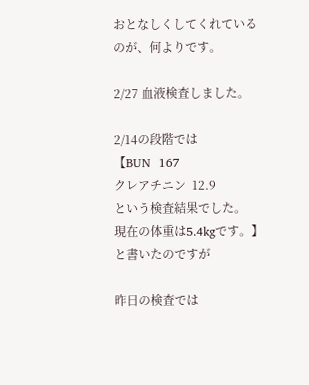おとなしくしてくれているのが、何よりです。

2/27 血液検査しました。

2/14の段階では
【BUN  167
クレアチニン  12.9
という検査結果でした。
現在の体重は5.4kgです。】と書いたのですが

昨日の検査では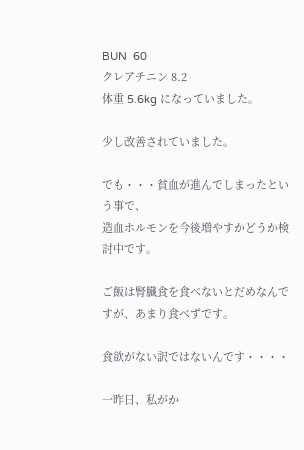BUN  60
クレアチニン 8.2
体重 5.6kg になっていました。

少し改善されていました。

でも・・・貧血が進んでしまったという事で、
造血ホルモンを今後増やすかどうか検討中です。

ご飯は腎臓食を食べないとだめなんですが、あまり食べずです。

食欲がない訳ではないんです・・・・

一昨日、私がか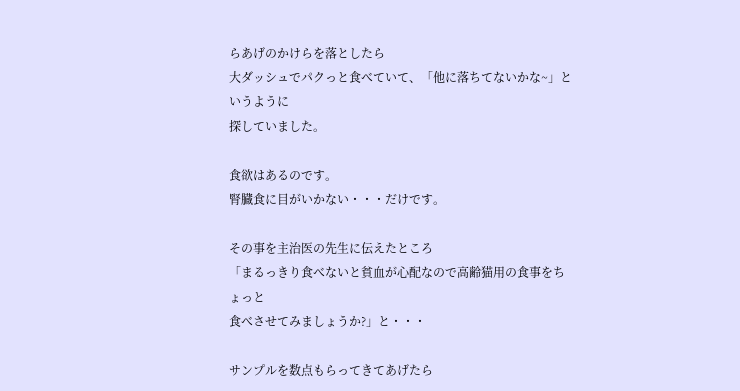らあげのかけらを落としたら
大ダッシュでパクっと食べていて、「他に落ちてないかな~」というように
探していました。

食欲はあるのです。
腎臓食に目がいかない・・・だけです。

その事を主治医の先生に伝えたところ
「まるっきり食べないと貧血が心配なので高齢猫用の食事をちょっと
食べさせてみましょうか?」と・・・

サンプルを数点もらってきてあげたら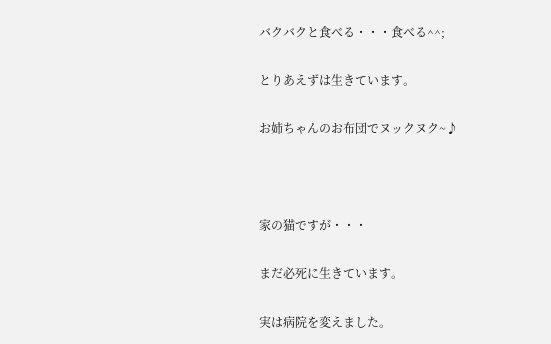バクバクと食べる・・・食べる^^;

とりあえずは生きています。

お姉ちゃんのお布団でヌックヌク~♪



家の猫ですが・・・

まだ必死に生きています。

実は病院を変えました。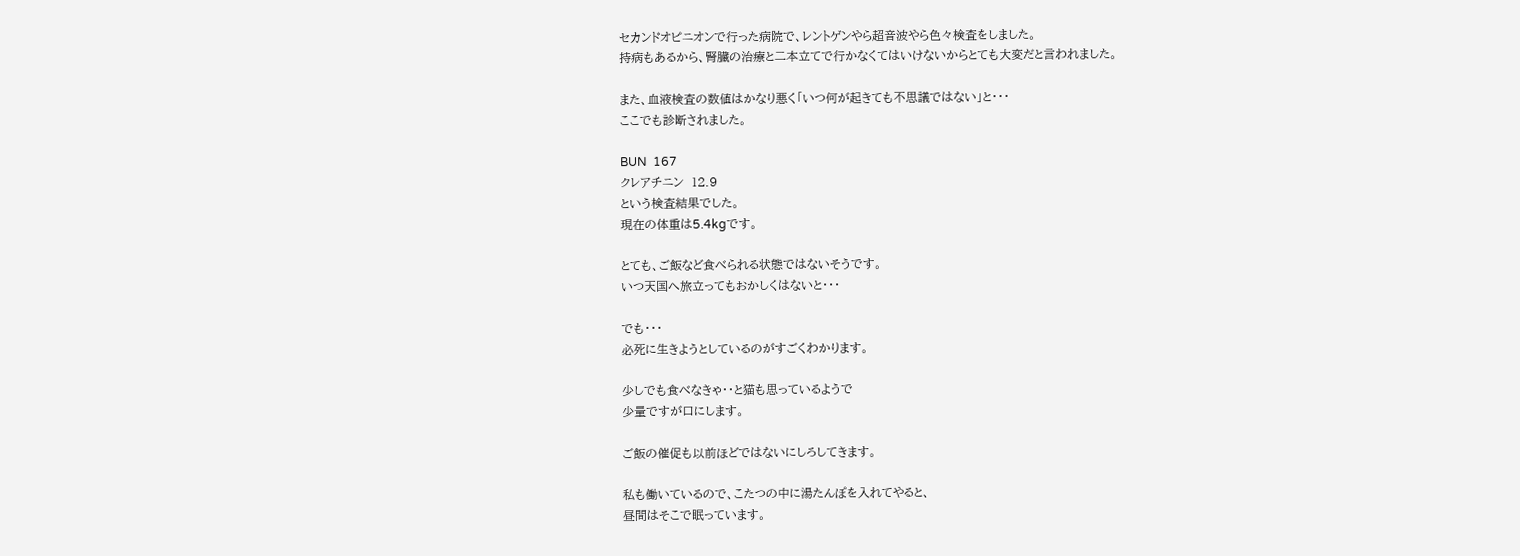セカンドオピニオンで行った病院で、レントゲンやら超音波やら色々検査をしました。
持病もあるから、腎臓の治療と二本立てで行かなくてはいけないからとても大変だと言われました。

また、血液検査の数値はかなり悪く「いつ何が起きても不思議ではない」と・・・
ここでも診断されました。

BUN  167
クレアチニン  12.9
という検査結果でした。
現在の体重は5.4kgです。

とても、ご飯など食べられる状態ではないそうです。
いつ天国へ旅立ってもおかしくはないと・・・

でも・・・
必死に生きようとしているのがすごくわかります。

少しでも食べなきゃ・・と猫も思っているようで
少量ですが口にします。

ご飯の催促も以前ほどではないにしろしてきます。

私も働いているので、こたつの中に湯たんぽを入れてやると、
昼間はそこで眠っています。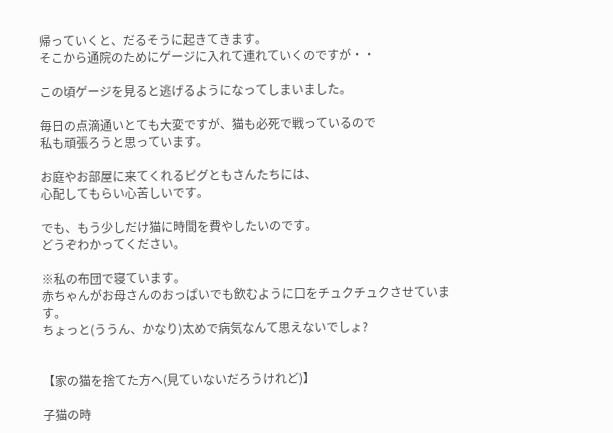帰っていくと、だるそうに起きてきます。
そこから通院のためにゲージに入れて連れていくのですが・・

この頃ゲージを見ると逃げるようになってしまいました。

毎日の点滴通いとても大変ですが、猫も必死で戦っているので
私も頑張ろうと思っています。

お庭やお部屋に来てくれるピグともさんたちには、
心配してもらい心苦しいです。

でも、もう少しだけ猫に時間を費やしたいのです。
どうぞわかってください。

※私の布団で寝ています。
赤ちゃんがお母さんのおっぱいでも飲むように口をチュクチュクさせています。
ちょっと(ううん、かなり)太めで病気なんて思えないでしょ?


【家の猫を捨てた方へ(見ていないだろうけれど)】

子猫の時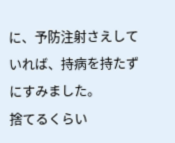に、予防注射さえしていれば、持病を持たずにすみました。
捨てるくらい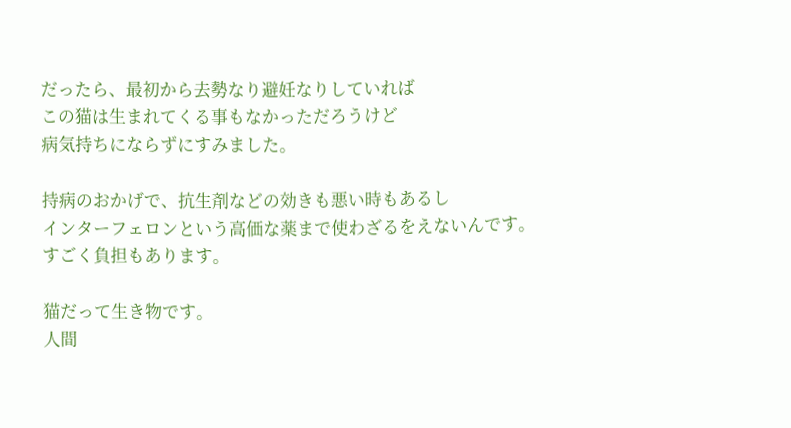だったら、最初から去勢なり避妊なりしていれば
この猫は生まれてくる事もなかっただろうけど
病気持ちにならずにすみました。

持病のおかげで、抗生剤などの効きも悪い時もあるし
インターフェロンという高価な薬まで使わざるをえないんです。
すごく負担もあります。

猫だって生き物です。
人間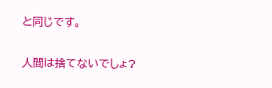と同じです。

人間は捨てないでしょ?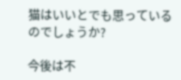猫はいいとでも思っているのでしょうか?

今後は不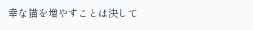幸な猫を増やすことは決して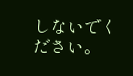しないでください。